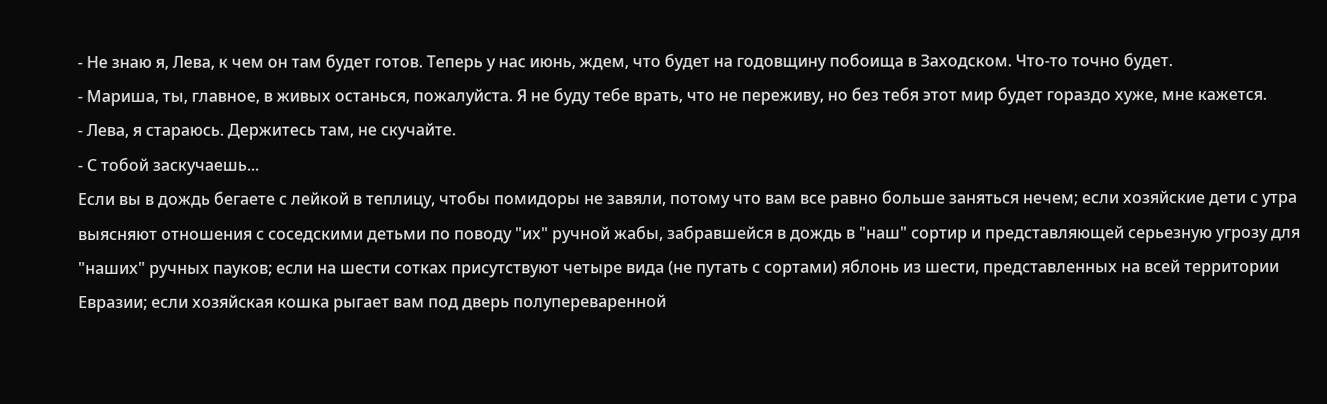- Не знаю я, Лева, к чем он там будет готов. Теперь у нас июнь, ждем, что будет на годовщину побоища в Заходском. Что-то точно будет.
- Мариша, ты, главное, в живых останься, пожалуйста. Я не буду тебе врать, что не переживу, но без тебя этот мир будет гораздо хуже, мне кажется.
- Лева, я стараюсь. Держитесь там, не скучайте.
- С тобой заскучаешь...
Если вы в дождь бегаете с лейкой в теплицу, чтобы помидоры не завяли, потому что вам все равно больше заняться нечем; если хозяйские дети с утра выясняют отношения с соседскими детьми по поводу "их" ручной жабы, забравшейся в дождь в "наш" сортир и представляющей серьезную угрозу для "наших" ручных пауков; если на шести сотках присутствуют четыре вида (не путать с сортами) яблонь из шести, представленных на всей территории Евразии; если хозяйская кошка рыгает вам под дверь полупереваренной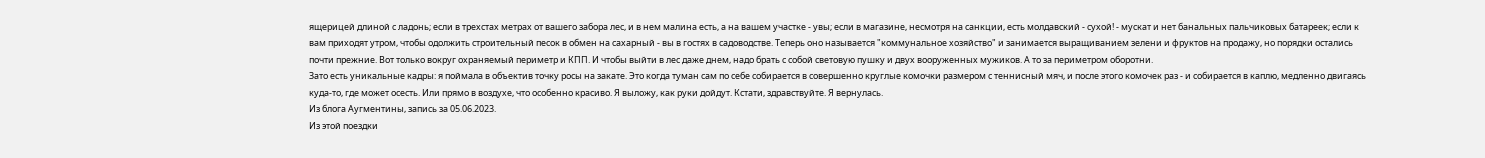ящерицей длиной с ладонь; если в трехстах метрах от вашего забора лес, и в нем малина есть, а на вашем участке - увы; если в магазине, несмотря на санкции, есть молдавский - сухой! - мускат и нет банальных пальчиковых батареек; если к вам приходят утром, чтобы одолжить строительный песок в обмен на сахарный - вы в гостях в садоводстве. Теперь оно называется "коммунальное хозяйство" и занимается выращиванием зелени и фруктов на продажу, но порядки остались почти прежние. Вот только вокруг охраняемый периметр и КПП. И чтобы выйти в лес даже днем, надо брать с собой световую пушку и двух вооруженных мужиков. А то за периметром оборотни.
Зато есть уникальные кадры: я поймала в объектив точку росы на закате. Это когда туман сам по себе собирается в совершенно круглые комочки размером с теннисный мяч, и после этого комочек раз - и собирается в каплю, медленно двигаясь куда-то, где может осесть. Или прямо в воздухе, что особенно красиво. Я выложу, как руки дойдут. Кстати, здравствуйте. Я вернулась.
Из блога Аугментины, запись за 05.06.2023.
Из этой поездки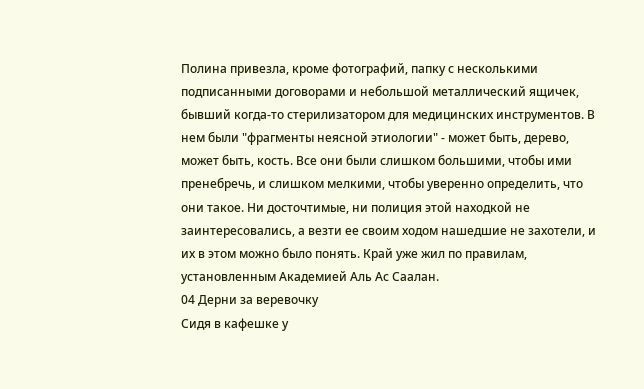Полина привезла, кроме фотографий, папку с несколькими подписанными договорами и небольшой металлический ящичек, бывший когда-то стерилизатором для медицинских инструментов. В нем были "фрагменты неясной этиологии" - может быть, дерево, может быть, кость. Все они были слишком большими, чтобы ими пренебречь, и слишком мелкими, чтобы уверенно определить, что они такое. Ни досточтимые, ни полиция этой находкой не заинтересовались, а везти ее своим ходом нашедшие не захотели, и их в этом можно было понять. Край уже жил по правилам, установленным Академией Аль Ас Саалан.
04 Дерни за веревочку
Сидя в кафешке у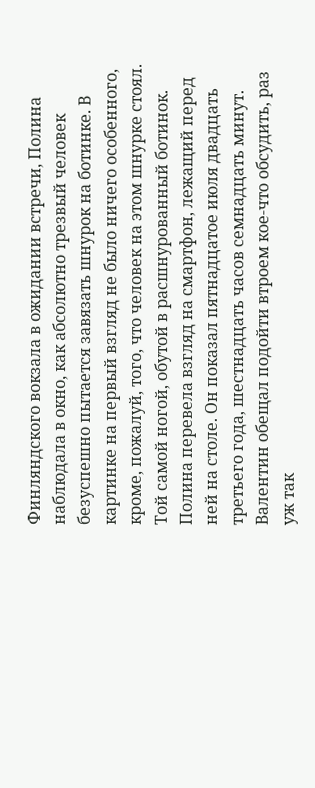Финляндского вокзала в ожидании встречи, Полина наблюдала в окно, как абсолютно трезвый человек безуспешно пытается завязать шнурок на ботинке. В картинке на первый взгляд не было ничего особенного, кроме, пожалуй, того, что человек на этом шнурке стоял. Той самой ногой, обутой в расшнурованный ботинок. Полина перевела взгляд на смартфон, лежащий перед ней на столе. Он показал пятнадцатое июля двадцать третьего года, шестнадцать часов семнадцать минут. Валентин обещал подойти втроем кое-что обсудить, раз уж так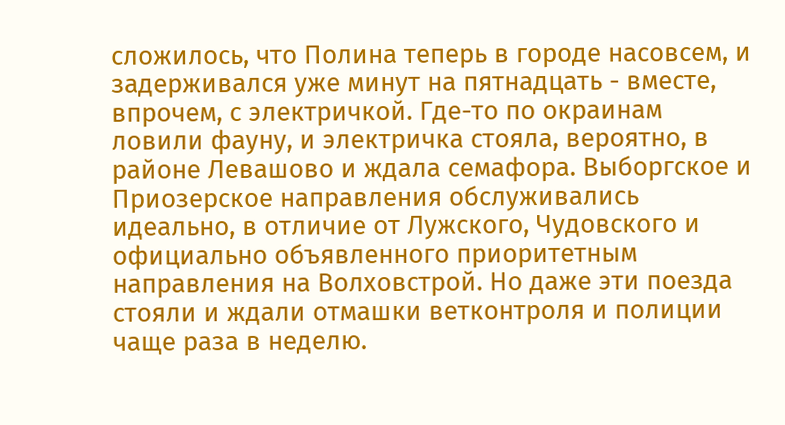сложилось, что Полина теперь в городе насовсем, и задерживался уже минут на пятнадцать - вместе, впрочем, с электричкой. Где-то по окраинам ловили фауну, и электричка стояла, вероятно, в районе Левашово и ждала семафора. Выборгское и Приозерское направления обслуживались идеально, в отличие от Лужского, Чудовского и официально объявленного приоритетным направления на Волховстрой. Но даже эти поезда стояли и ждали отмашки ветконтроля и полиции чаще раза в неделю.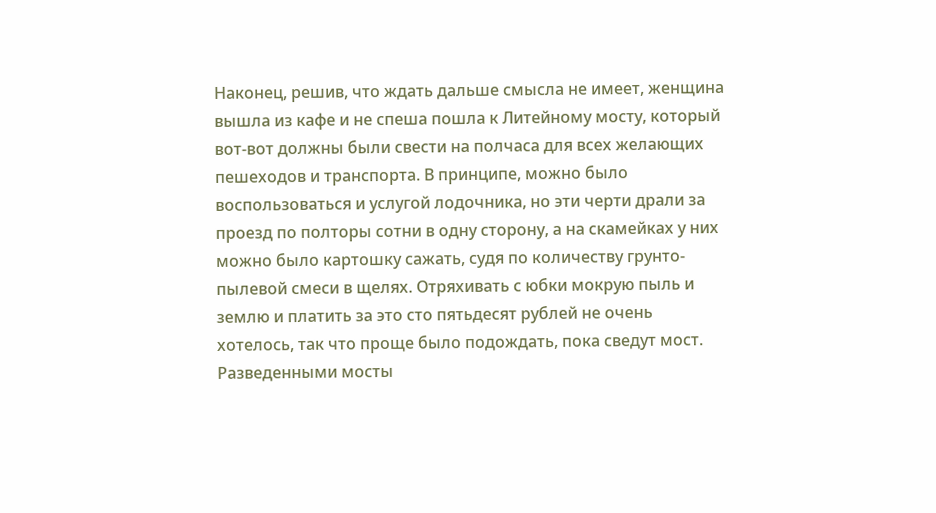Наконец, решив, что ждать дальше смысла не имеет, женщина вышла из кафе и не спеша пошла к Литейному мосту, который вот-вот должны были свести на полчаса для всех желающих пешеходов и транспорта. В принципе, можно было воспользоваться и услугой лодочника, но эти черти драли за проезд по полторы сотни в одну сторону, а на скамейках у них можно было картошку сажать, судя по количеству грунто-пылевой смеси в щелях. Отряхивать с юбки мокрую пыль и землю и платить за это сто пятьдесят рублей не очень хотелось, так что проще было подождать, пока сведут мост. Разведенными мосты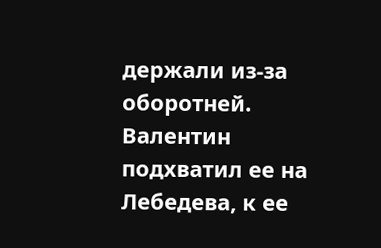держали из-за оборотней.
Валентин подхватил ее на Лебедева, к ее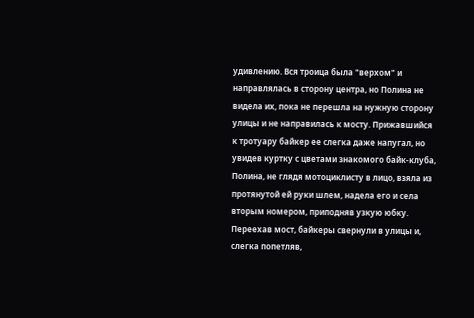удивлению. Вся троица была "верхом" и направлялась в сторону центра, но Полина не видела их, пока не перешла на нужную сторону улицы и не направилась к мосту. Прижавшийся к тротуару байкер ее слегка даже напугал, но увидев куртку с цветами знакомого байк-клуба, Полина, не глядя мотоциклисту в лицо, взяла из протянутой ей руки шлем, надела его и села вторым номером, приподняв узкую юбку. Переехав мост, байкеры свернули в улицы и, слегка попетляв,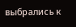выбрались к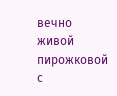вечно живой пирожковой с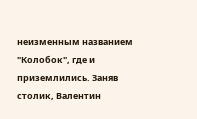неизменным названием "Колобок", где и приземлились. Заняв столик, Валентин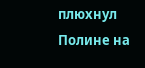плюхнул Полине на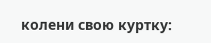колени свою куртку: